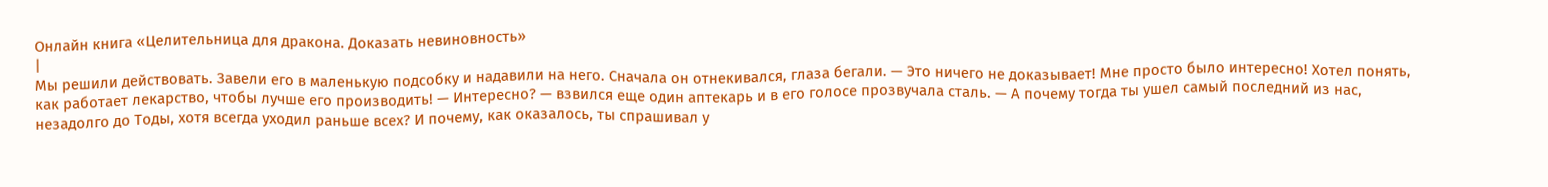Онлайн книга «Целительница для дракона. Доказать невиновность»
|
Мы решили действовать. Завели его в маленькую подсобку и надавили на него. Сначала он отнекивался, глаза бегали. — Это ничего не доказывает! Мне просто было интересно! Хотел понять, как работает лекарство, чтобы лучше его производить! — Интересно? — взвился еще один аптекарь и в его голосе прозвучала сталь. — А почему тогда ты ушел самый последний из нас, незадолго до Тоды, хотя всегда уходил раньше всех? И почему, как оказалось, ты спрашивал у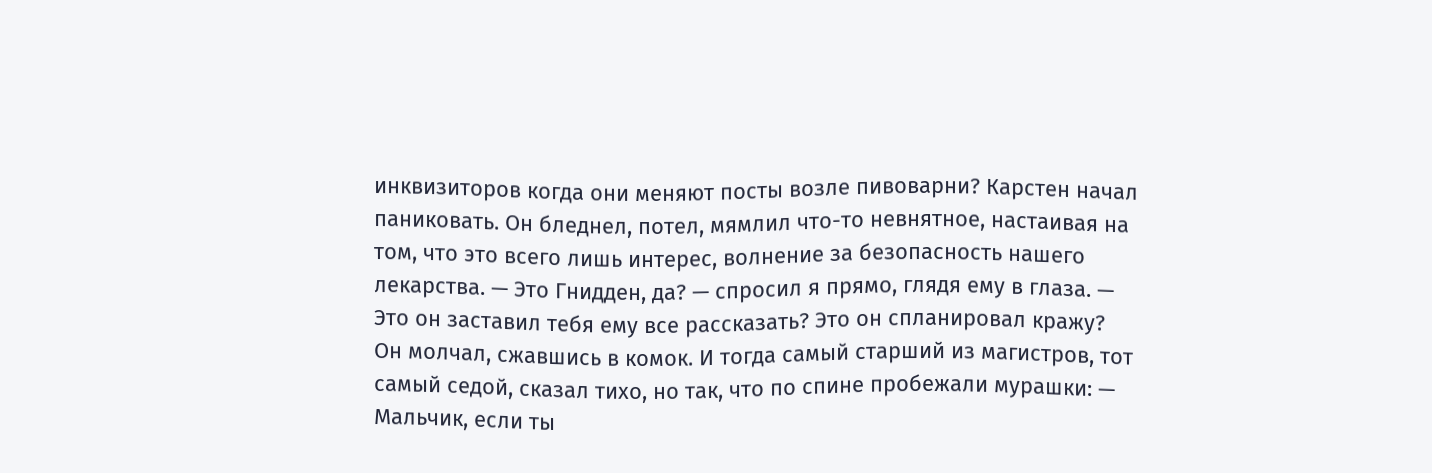инквизиторов когда они меняют посты возле пивоварни? Карстен начал паниковать. Он бледнел, потел, мямлил что-то невнятное, настаивая на том, что это всего лишь интерес, волнение за безопасность нашего лекарства. — Это Гнидден, да? — спросил я прямо, глядя ему в глаза. — Это он заставил тебя ему все рассказать? Это он спланировал кражу? Он молчал, сжавшись в комок. И тогда самый старший из магистров, тот самый седой, сказал тихо, но так, что по спине пробежали мурашки: — Мальчик, если ты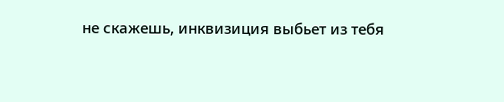не скажешь, инквизиция выбьет из тебя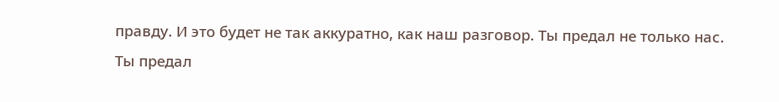правду. И это будет не так аккуратно, как наш разговор. Ты предал не только нас. Ты предал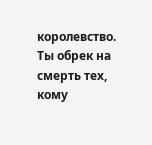королевство. Ты обрек на смерть тех, кому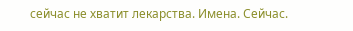сейчас не хватит лекарства. Имена. Сейчас.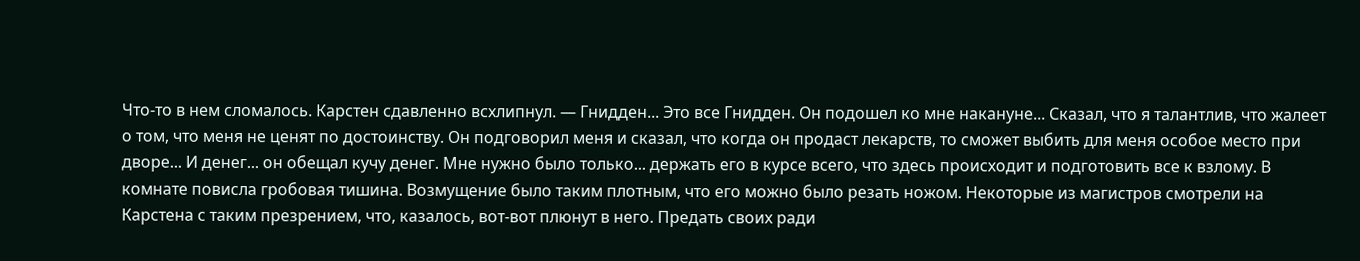Что-то в нем сломалось. Карстен сдавленно всхлипнул. — Гнидден... Это все Гнидден. Он подошел ко мне накануне... Сказал, что я талантлив, что жалеет о том, что меня не ценят по достоинству. Он подговорил меня и сказал, что когда он продаст лекарств, то сможет выбить для меня особое место при дворе... И денег... он обещал кучу денег. Мне нужно было только... держать его в курсе всего, что здесь происходит и подготовить все к взлому. В комнате повисла гробовая тишина. Возмущение было таким плотным, что его можно было резать ножом. Некоторые из магистров смотрели на Карстена с таким презрением, что, казалось, вот-вот плюнут в него. Предать своих ради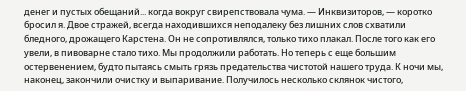денег и пустых обещаний... когда вокруг свирепствовала чума. — Инквизиторов, — коротко бросил я. Двое стражей, всегда находившихся неподалеку без лишних слов схватили бледного, дрожащего Карстена. Он не сопротивлялся, только тихо плакал. После того как его увели, в пивоварне стало тихо. Мы продолжили работать. Но теперь с еще большим остервенением, будто пытаясь смыть грязь предательства чистотой нашего труда. К ночи мы, наконец, закончили очистку и выпаривание. Получилось несколько склянок чистого,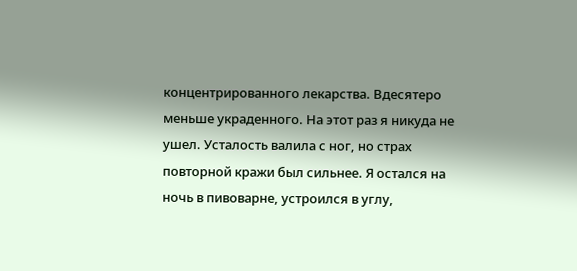концентрированного лекарства. Вдесятеро меньше украденного. На этот раз я никуда не ушел. Усталость валила с ног, но страх повторной кражи был сильнее. Я остался на ночь в пивоварне, устроился в углу,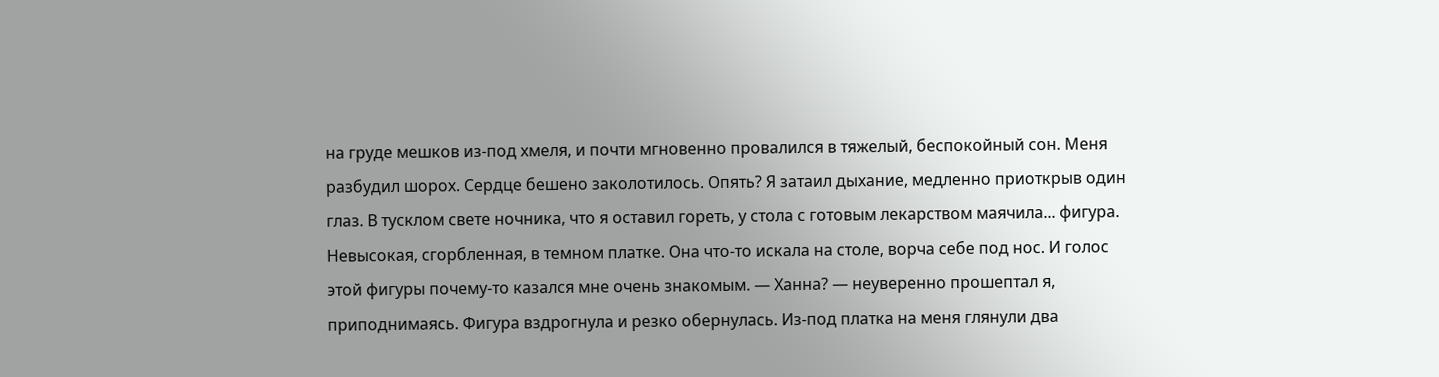на груде мешков из-под хмеля, и почти мгновенно провалился в тяжелый, беспокойный сон. Меня разбудил шорох. Сердце бешено заколотилось. Опять? Я затаил дыхание, медленно приоткрыв один глаз. В тусклом свете ночника, что я оставил гореть, у стола с готовым лекарством маячила... фигура. Невысокая, сгорбленная, в темном платке. Она что-то искала на столе, ворча себе под нос. И голос этой фигуры почему-то казался мне очень знакомым. — Ханна? — неуверенно прошептал я, приподнимаясь. Фигура вздрогнула и резко обернулась. Из-под платка на меня глянули два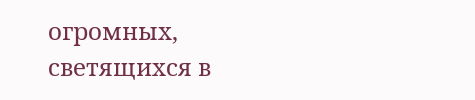огромных, светящихся в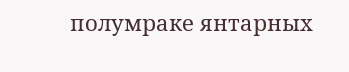полумраке янтарных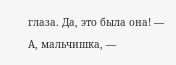глаза. Да, это была она! — А, мальчишка, —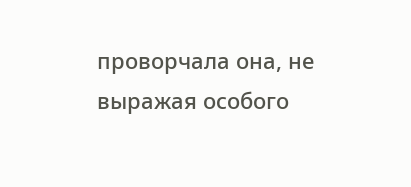проворчала она, не выражая особого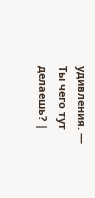удивления. — Ты чего тут делаешь? |